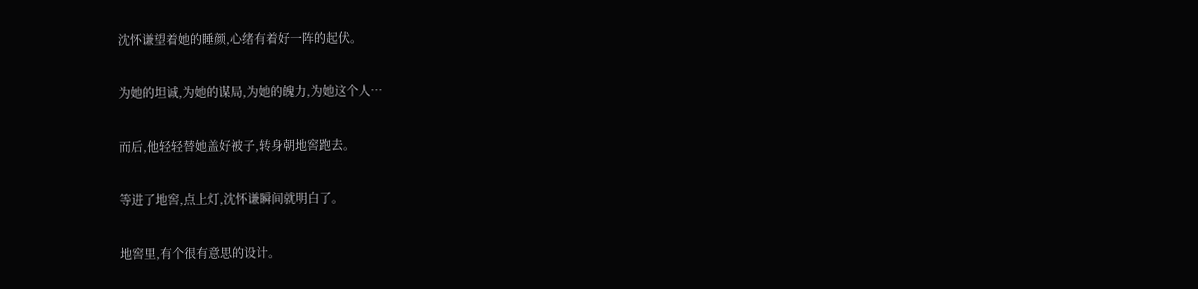沈怀谦望着她的睡颜,心绪有着好一阵的起伏。

为她的坦诚,为她的谋局,为她的魄力,为她这个人…

而后,他轻轻替她盖好被子,转身朝地窖跑去。

等进了地窖,点上灯,沈怀谦瞬间就明白了。

地窖里,有个很有意思的设计。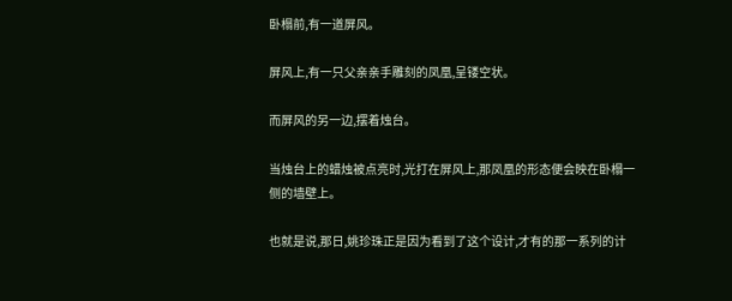卧榻前,有一道屏风。

屏风上,有一只父亲亲手雕刻的凤凰,呈镂空状。

而屏风的另一边,摆着烛台。

当烛台上的蜡烛被点亮时,光打在屏风上,那凤凰的形态便会映在卧榻一侧的墙壁上。

也就是说,那日,姚珍珠正是因为看到了这个设计,才有的那一系列的计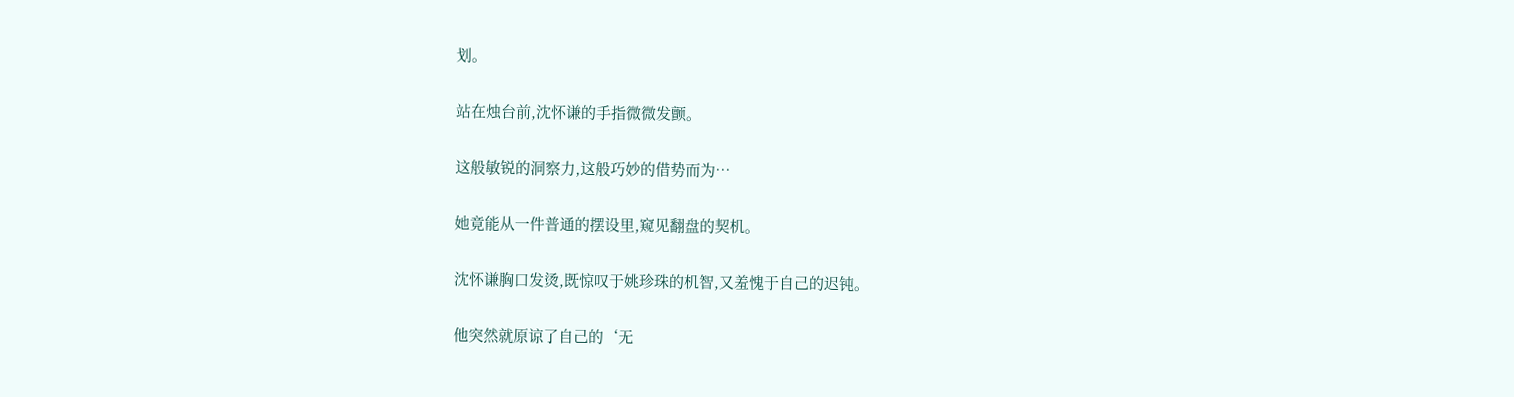划。

站在烛台前,沈怀谦的手指微微发颤。

这般敏锐的洞察力,这般巧妙的借势而为…

她竟能从一件普通的摆设里,窥见翻盘的契机。

沈怀谦胸口发烫,既惊叹于姚珍珠的机智,又羞愧于自己的迟钝。

他突然就原谅了自己的‘无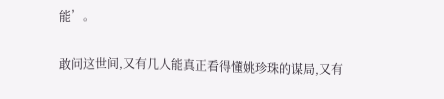能’。

敢问这世间,又有几人能真正看得懂姚珍珠的谋局,又有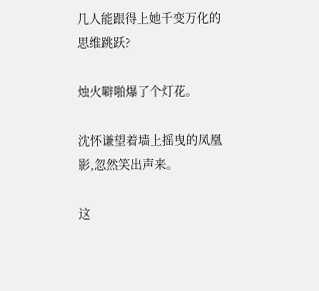几人能跟得上她千变万化的思维跳跃?

烛火噼啪爆了个灯花。

沈怀谦望着墙上摇曳的凤凰影,忽然笑出声来。

这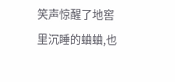笑声惊醒了地窖里沉睡的蛐蛐,也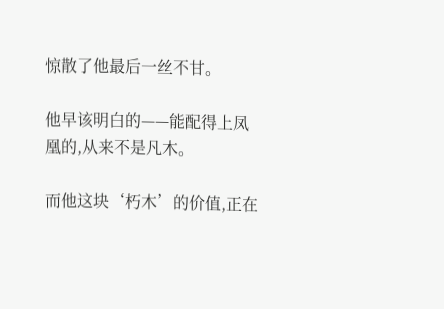惊散了他最后一丝不甘。

他早该明白的——能配得上凤凰的,从来不是凡木。

而他这块‘朽木’的价值,正在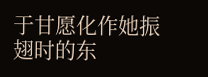于甘愿化作她振翅时的东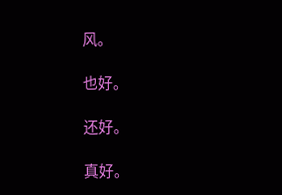风。

也好。

还好。

真好。